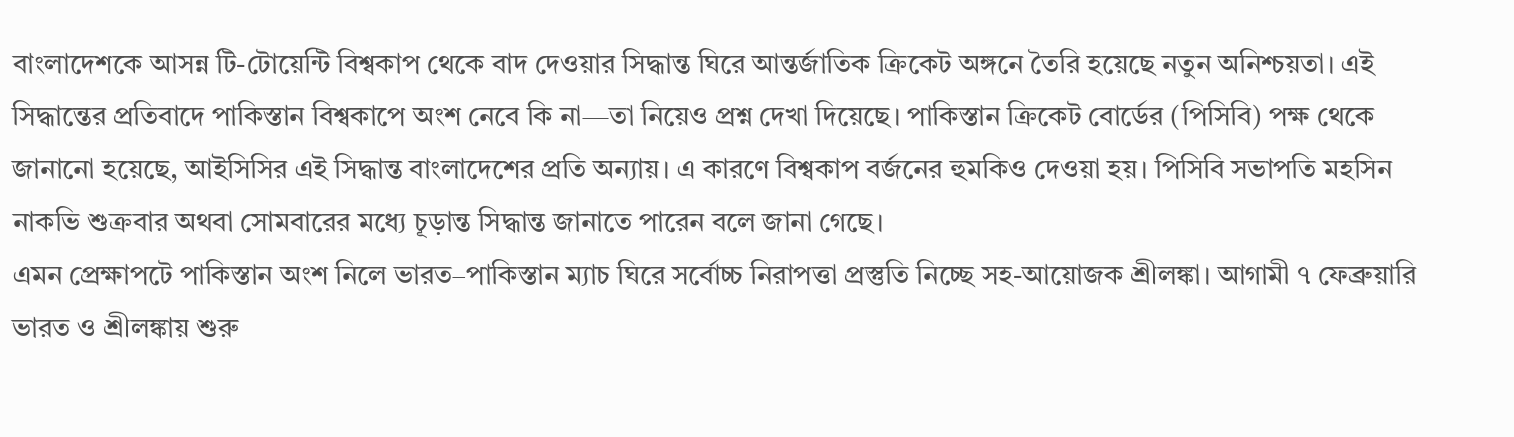বাংলাদেশকে আসন্ন টি-টোয়েন্টি বিশ্বকাপ থেকে বাদ দেওয়ার সিদ্ধান্ত ঘিরে আন্তর্জাতিক ক্রিকেট অঙ্গনে তৈরি হয়েছে নতুন অনিশ্চয়তা। এই সিদ্ধান্তের প্রতিবাদে পাকিস্তান বিশ্বকাপে অংশ নেবে কি না—তা নিয়েও প্রশ্ন দেখা দিয়েছে। পাকিস্তান ক্রিকেট বোর্ডের (পিসিবি) পক্ষ থেকে জানানো হয়েছে, আইসিসির এই সিদ্ধান্ত বাংলাদেশের প্রতি অন্যায়। এ কারণে বিশ্বকাপ বর্জনের হুমকিও দেওয়া হয়। পিসিবি সভাপতি মহসিন নাকভি শুক্রবার অথবা সোমবারের মধ্যে চূড়ান্ত সিদ্ধান্ত জানাতে পারেন বলে জানা গেছে।
এমন প্রেক্ষাপটে পাকিস্তান অংশ নিলে ভারত–পাকিস্তান ম্যাচ ঘিরে সর্বোচ্চ নিরাপত্তা প্রস্তুতি নিচ্ছে সহ-আয়োজক শ্রীলঙ্কা। আগামী ৭ ফেব্রুয়ারি ভারত ও শ্রীলঙ্কায় শুরু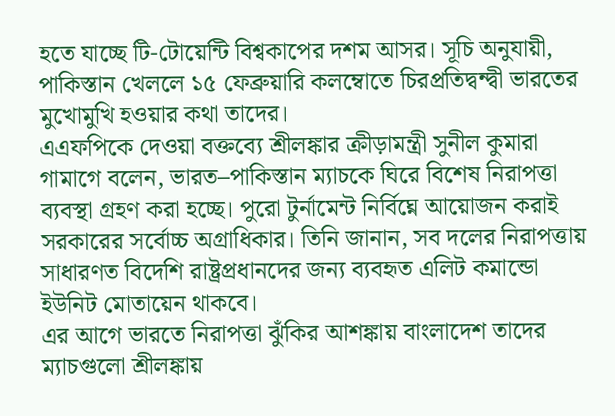হতে যাচ্ছে টি-টোয়েন্টি বিশ্বকাপের দশম আসর। সূচি অনুযায়ী, পাকিস্তান খেললে ১৫ ফেব্রুয়ারি কলম্বোতে চিরপ্রতিদ্বন্দ্বী ভারতের মুখোমুখি হওয়ার কথা তাদের।
এএফপিকে দেওয়া বক্তব্যে শ্রীলঙ্কার ক্রীড়ামন্ত্রী সুনীল কুমারা গামাগে বলেন, ভারত–পাকিস্তান ম্যাচকে ঘিরে বিশেষ নিরাপত্তা ব্যবস্থা গ্রহণ করা হচ্ছে। পুরো টুর্নামেন্ট নির্বিঘ্নে আয়োজন করাই সরকারের সর্বোচ্চ অগ্রাধিকার। তিনি জানান, সব দলের নিরাপত্তায় সাধারণত বিদেশি রাষ্ট্রপ্রধানদের জন্য ব্যবহৃত এলিট কমান্ডো ইউনিট মোতায়েন থাকবে।
এর আগে ভারতে নিরাপত্তা ঝুঁকির আশঙ্কায় বাংলাদেশ তাদের ম্যাচগুলো শ্রীলঙ্কায়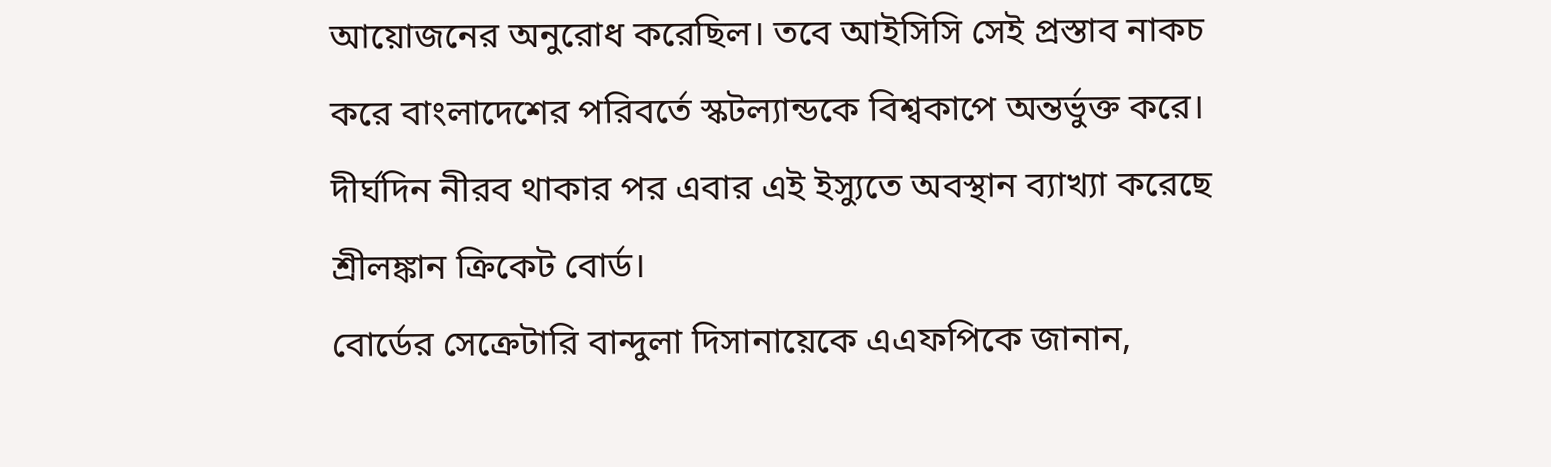আয়োজনের অনুরোধ করেছিল। তবে আইসিসি সেই প্রস্তাব নাকচ করে বাংলাদেশের পরিবর্তে স্কটল্যান্ডকে বিশ্বকাপে অন্তর্ভুক্ত করে। দীর্ঘদিন নীরব থাকার পর এবার এই ইস্যুতে অবস্থান ব্যাখ্যা করেছে শ্রীলঙ্কান ক্রিকেট বোর্ড।
বোর্ডের সেক্রেটারি বান্দুলা দিসানায়েকে এএফপিকে জানান,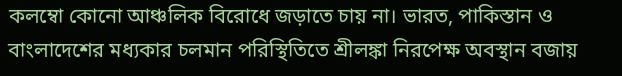কলম্বো কোনো আঞ্চলিক বিরোধে জড়াতে চায় না। ভারত, পাকিস্তান ও বাংলাদেশের মধ্যকার চলমান পরিস্থিতিতে শ্রীলঙ্কা নিরপেক্ষ অবস্থান বজায়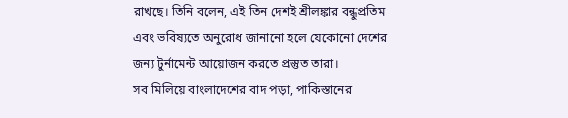রাখছে। তিনি বলেন, এই তিন দেশই শ্রীলঙ্কার বন্ধুপ্রতিম এবং ভবিষ্যতে অনুরোধ জানানো হলে যেকোনো দেশের জন্য টুর্নামেন্ট আয়োজন করতে প্রস্তুত তারা।
সব মিলিয়ে বাংলাদেশের বাদ পড়া, পাকিস্তানের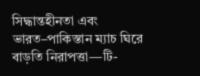সিদ্ধান্তহীনতা এবং ভারত–পাকিস্তান ম্যাচ ঘিরে বাড়তি নিরাপত্তা—টি-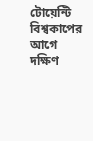টোয়েন্টি বিশ্বকাপের আগে দক্ষিণ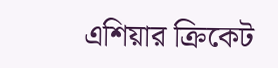এশিয়ার ক্রিকেট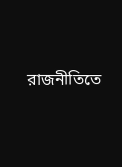রাজনীতিতে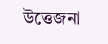উত্তেজনা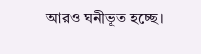আরও ঘনীভূত হচ্ছে।